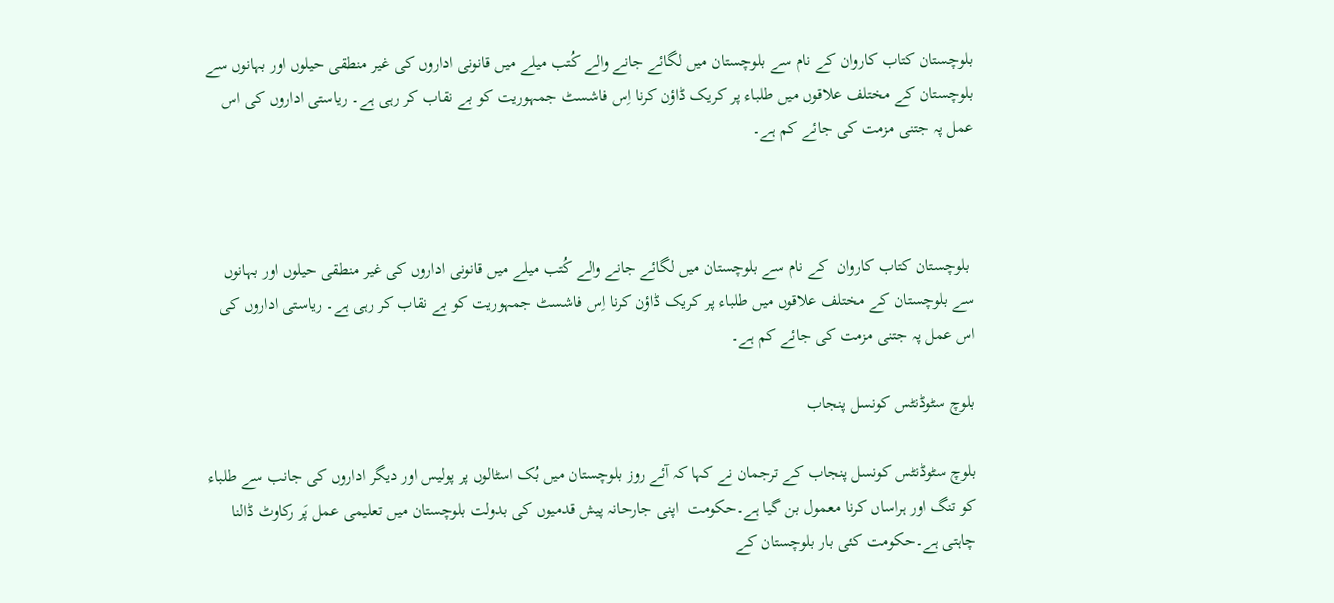بلوچستان کتاب کاروان کے نام سے بلوچستان میں لگائے جانے والے کُتب میلے میں قانونی اداروں کی غیر منطقی حیلوں اور بہانوں سے بلوچستان کے مختلف علاقوں میں طلباء پر کریک ڈاؤن کرنا اِس فاشسٹ جمہوریت کو بے نقاب کر رہی ہے۔ ریاستی اداروں کی اس عمل پہ جتنی مزمت کی جائے کم ہے۔



 بلوچستان کتاب کاروان  کے نام سے بلوچستان میں لگائے جانے والے کُتب میلے میں قانونی اداروں کی غیر منطقی حیلوں اور بہانوں سے بلوچستان کے مختلف علاقوں میں طلباء پر کریک ڈاؤن کرنا اِس فاشسٹ جمہوریت کو بے نقاب کر رہی ہے۔ ریاستی اداروں کی اس عمل پہ جتنی مزمت کی جائے کم ہے۔

بلوچ سٹوڈنٹس کونسل پنجاب

بلوچ سٹوڈنٹس کونسل پنجاب کے ترجمان نے کہا کہ آئے روز بلوچستان میں بُک اسٹالوں پر پولیس اور دیگر اداروں کی جانب سے طلباء کو تنگ اور ہراساں کرنا معمول بن گیا ہے۔حکومت  اپنی جارحانہ پیش قدمیوں کی بدولت بلوچستان میں تعلیمی عمل پَر رکاوٹ ڈالنا چاہتی ہے۔حکومت کئی بار بلوچستان کے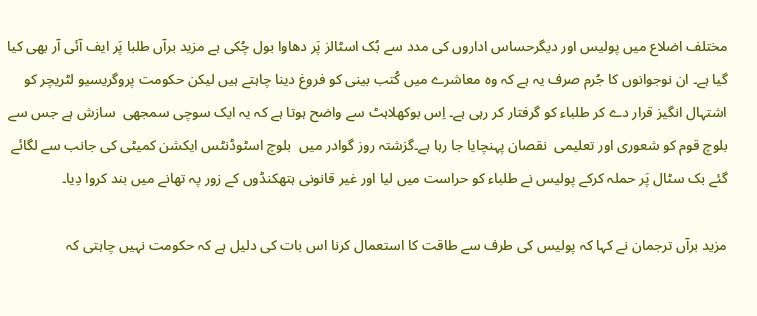مختلف اضلاع میں پولیس اور دیگرحساس اداروں کی مدد سے بُک اسٹالز پَر دھاوا بول چُکی ہے مزید برآں طلبا پَر ایف آئی آر بھی کیا گیا ہے۔ ان نوجوانوں کا جُرم صرف یہ ہے کہ وہ معاشرے میں کُتب بینی کو فروغ دینا چاہتے ہیں لیکن حکومت پروگریسیو لٹریچر کو اشتہال انگیز قرار دے کر طلباء کو گرفتار کر رہی ہے۔ اِس بوکھلاہٹ سے واضح ہوتا ہے کہ یہ ایک سوچی سمجھی  سازش ہے جس سے بلوچ قوم کو شعوری اور تعلیمی  نقصان پہنچایا جا رہا ہے۔گزشتہ روز گوادر میں  بلوچ اسٹوڈنٹس ایکشن کمیٹی کی جانب سے لگائے گئے بک سٹال پَر حملہ کرکے پولیس نے طلباء کو حراست میں لیا اور غیر قانونی ہتھکنڈوں کے زور پہ تھانے میں بند کروا دِیا۔

مزید برآں ترجمان نے کہا کہ پولیس کی طرف سے طاقت کا استعمال کرنا اس بات کی دلیل ہے کہ حکومت نہیں چاہتی کہ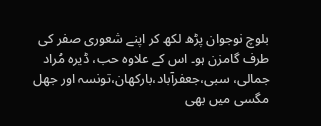بلوچ نوجوان پڑھ لکھ کر اپنے شعوری صفر کی طرف گامزن ہو۔ اس کے علاوہ حب، ڈیرہ مُراد جمالی، سبی،جعفرآباد،بارکھان،تونسہ اور جھل مگسی میں بھی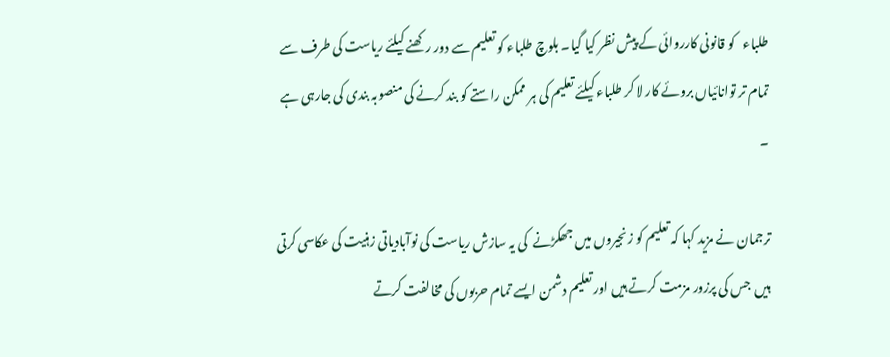طلباء   کو قانونی کارروائی کے پیش نظر کیا گیا۔ بلوچ طلباء کو تعلیم سے دور رکھنے کیلئے ریاست کی طرف سے تمام تر توانائیاں بروئے کار لا کر طلباء کیلئے تعلیم کی ہر ممکن راستے کو بند کرنے کی منصوبہ بندی کی جارہی ہے ۔

ترجمان نے مزید کہا کہ تعلیم کو زنجیروں میں جھکڑنے  کی یہ سازش ریاست کی نوآبادیاتی زہنیت کی عکاسی کرتی ہیں  جس کی پرزور مزمت کرتے ہیں اور تعلیم دشمن ایسے تمام حربوں کی مخالفت کرتے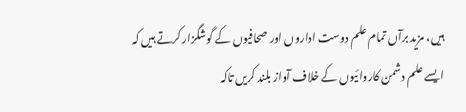ہیں، مزید برآں تمام علم دوست اداروں اور صحافیوں کے گوشگزار کرتے ہیں کہ ایسے علم دشمن کاروائیوں کے خلاف آواز بلند کریں تاکہ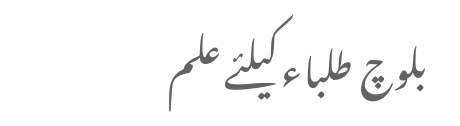بلوچ طلباء کیلئے علم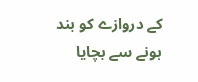کے دروازے کو بند ہونے سے بچایا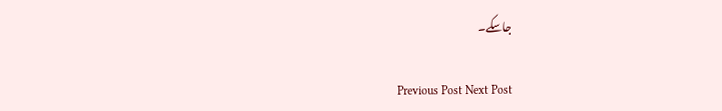جاسکے۔

Previous Post Next Post